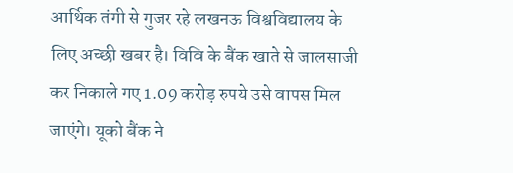आर्थिक तंगी से गुजर रहे लखनऊ विश्वविद्यालय के लिए अच्छी खबर है। विवि के बैंक खाते से जालसाजी कर निकाले गए 1.09 करोड़ रुपये उसे वापस मिल जाएंगे। यूको बैंक ने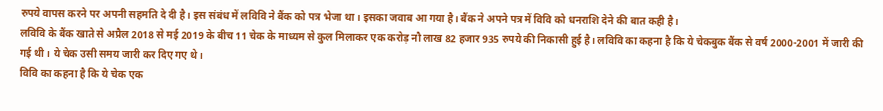रुपये वापस करने पर अपनी सहमति दे दी है। इस संबंध में लविवि ने बैंक को पत्र भेजा था। इसका जवाब आ गया है। बैंक ने अपने पत्र में विवि को धनराशि देने की बात कही है।
लविवि के बैंक खाते से अप्रैल 2018 से मई 2019 के बीच 11 चेक के माध्यम से कुल मिलाकर एक करोड़ नौ लाख 82 हजार 935 रुपये की निकासी हुई है। लविवि का कहना है कि ये चेकबुक बैंक से वर्ष 2000-2001 में जारी की गई थी। ये चेक उसी समय जारी कर दिए गए थे।
विवि का कहना है कि ये चेक एक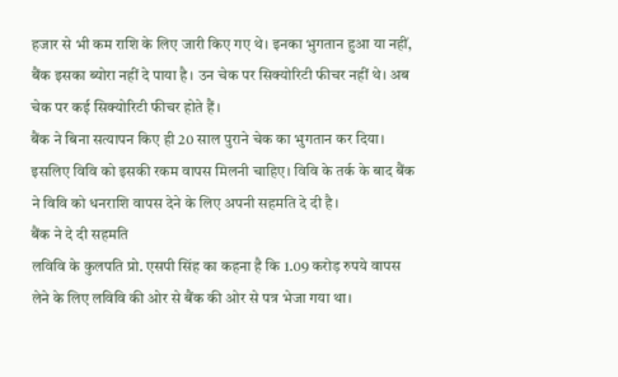हजार से भी कम राशि के लिए जारी किए गए थे। इनका भुगतान हुआ या नहीं, बैंक इसका ब्योरा नहीं दे पाया है। उन चेक पर सिक्योरिटी फीचर नहीं थे। अब चेक पर कई सिक्योरिटी फीचर होते हैं।
बैंक ने बिना सत्यापन किए ही 20 साल पुराने चेक का भुगतान कर दिया। इसलिए विवि को इसकी रकम वापस मिलनी चाहिए। विवि के तर्क के बाद बैंक ने विवि को धनराशि वापस देने के लिए अपनी सहमति दे दी है।
बैंक ने दे दी सहमति
लविवि के कुलपति प्रो. एसपी सिंह का कहना है कि 1.09 करोड़ रुपये वापस लेने के लिए लविवि की ओर से बैंक की ओर से पत्र भेजा गया था।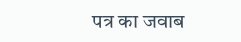पत्र का जवाब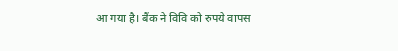आ गया है। बैंक ने विवि को रुपये वापस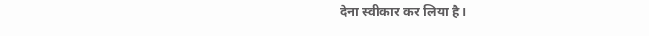देना स्वीकार कर लिया है।